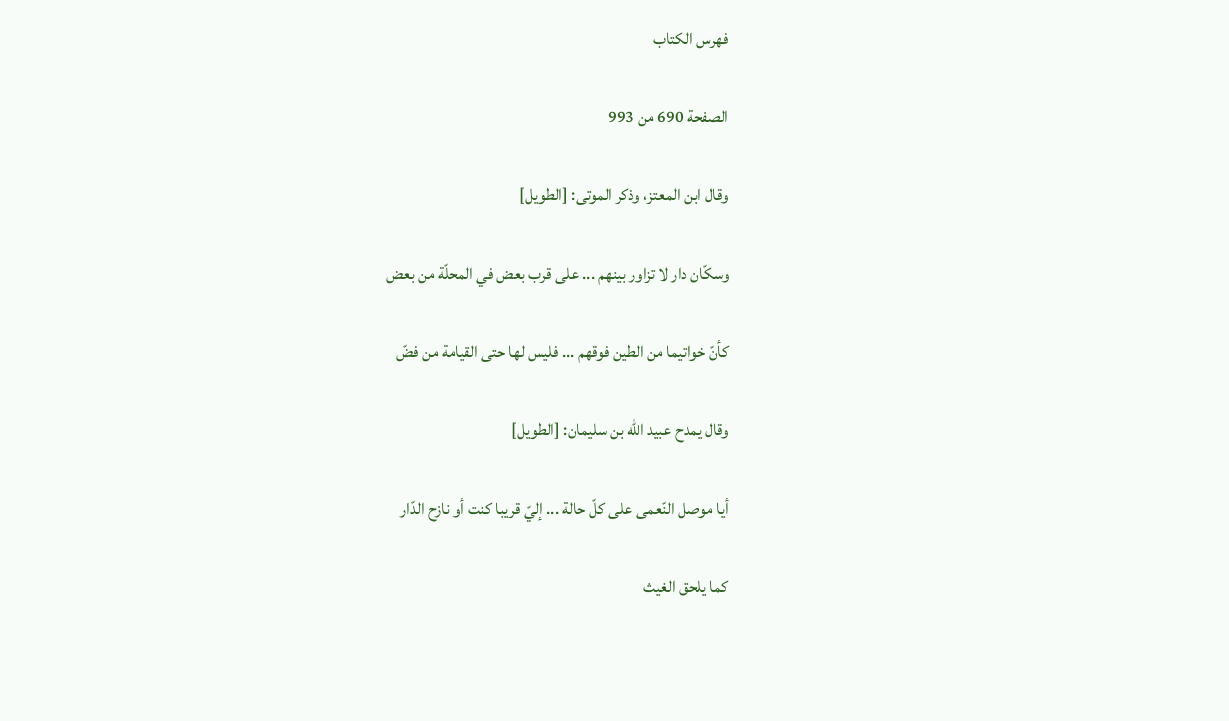فهرس الكتاب

الصفحة 690 من 993

وقال ابن المعتز، وذكر الموتى: [الطويل]

وسكّان دار لا تزاور بينهم ... على قرب بعض في المحلّة من بعض

كأنّ خواتيما من الطين فوقهم ... فليس لها حتى القيامة من فضّ

وقال يمدح عبيد الله بن سليمان: [الطويل]

أيا موصل النّعمى على كلّ حالة ... إليّ قريبا كنت أو نازح الدّار

كما يلحق الغيث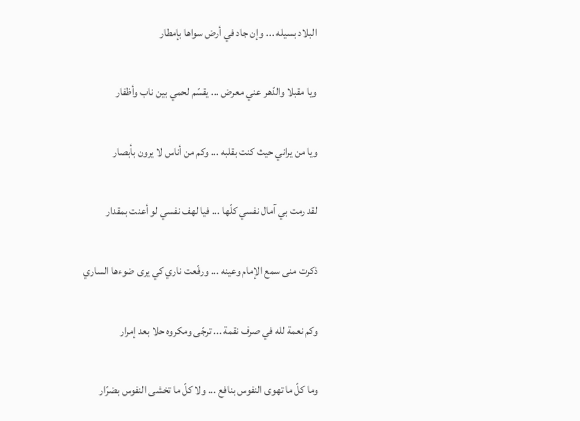البلاد بسيله ... وإن جاد في أرض سواها بإمطار

ويا مقبلا والدّهر عني معرض ... يقسّم لحمي بين ناب وأظفار

ويا من يراني حيث كنت بقلبه ... وكم من أناس لا يرون بأبصار

لقد رمت بي آمال نفسي كلّها ... فيا لهف نفسي لو أعنت بمقدار

ذكرت منى سمع الإمام وعينه ... ورفّعت ناري كي يرى ضوءها الساري

وكم نعمة لله في صرف نقمة ... ترجّى ومكروه حلا بعد إمرار

وما كلّ ما تهوى النفوس بنافع ... ولا كلّ ما تخشى النفوس بضرّار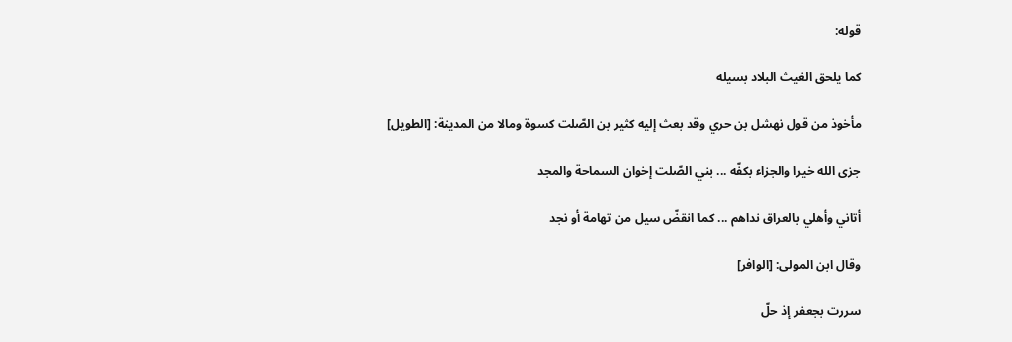قوله:

كما يلحق الغيث البلاد بسيله

مأخوذ من قول نهشل بن حري وقد بعث إليه كثير بن الصّلت كسوة ومالا من المدينة: [الطويل]

جزى الله خيرا والجزاء بكفّه ... بني الصّلت إخوان السماحة والمجد

أتاني وأهلي بالعراق نداهم ... كما انقضّ سيل من تهامة أو نجد

وقال ابن المولى: [الوافر]

سررت بجعفر إذ حلّ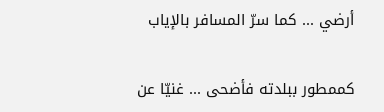أرضي ... كما سرّ المسافر بالإياب

كممطور ببلدته فأضحى ... غنيّا عن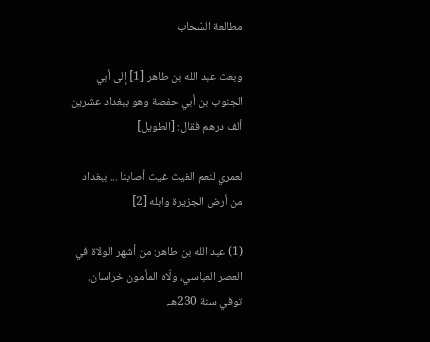مطالعة السّحاب

وبعث عبد الله بن طاهر [1] إلى أبي الجنوب بن أبي حفصة وهو ببغداد عشرين ألف درهم فقال: [الطويل]

لعمري لنعم الغيث غيث أصابنا ... ببغداد من أرض الجزيرة وابله [2]

(1) عبد الله بن طاهر: من أشهر الولاة في العصر العباسي، ولّاه المأمون خراسان. توفي سنة 230هـ.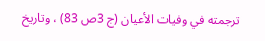ترجمته في وفيات الأعيان (ج 3ص 83) ، وتاريخ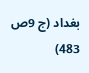بغداد (ج 9ص 483)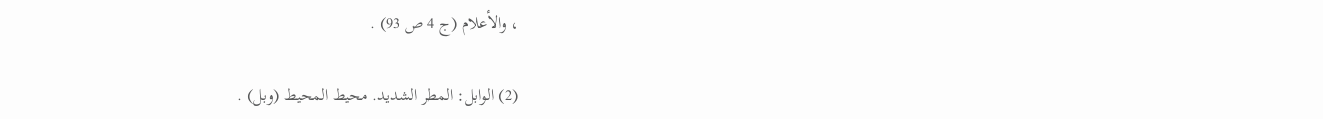، والأعلام (ج 4 ص 93) .

(2) الوابل: المطر الشديد. محيط المحيط (وبل) .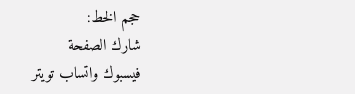حجم الخط:
شارك الصفحة
فيسبوك واتساب تويتر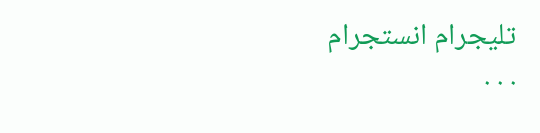تليجرام انستجرام
. . .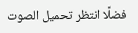فضلًا انتظر تحميل الصوت